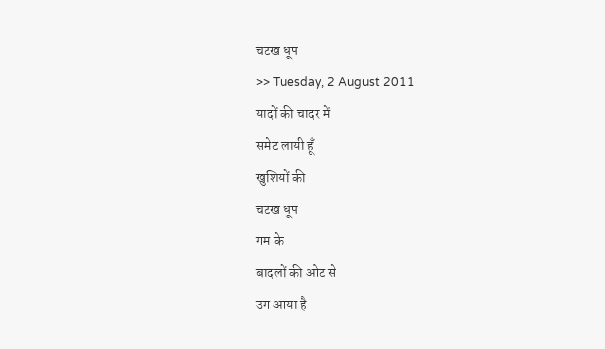चटख धूप
>> Tuesday, 2 August 2011
यादों की चादर में
समेट लायी हूँ
खुशियों की
चटख धूप
गम के
बादलों की ओट से
उग आया है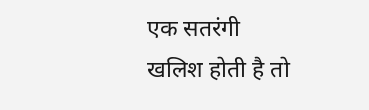एक सतरंगी
खलिश होती है तो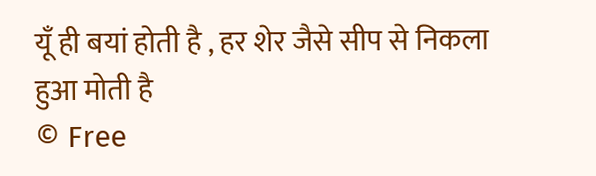यूँ ही बयां होती है , हर शेर जैसे सीप से निकला हुआ मोती है
© Free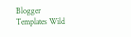Blogger Templates Wild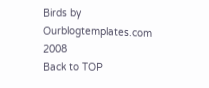Birds by Ourblogtemplates.com 2008
Back to TOP